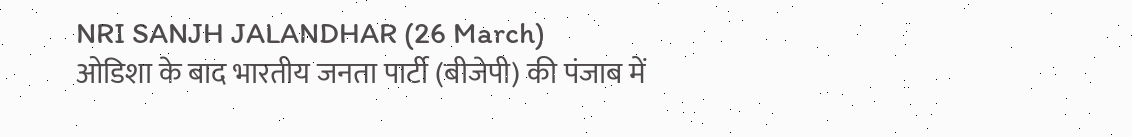NRI SANJH JALANDHAR (26 March)
ओडिशा के बाद भारतीय जनता पार्टी (बीजेपी) की पंजाब में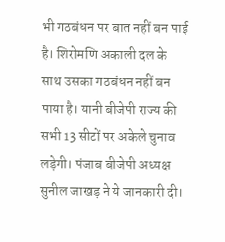भी गठबंधन पर बात नहीं बन पाई है। शिरोमणि अकाली दल के साथ उसका गठबंधन नहीं बन पाया है। यानी बीजेपी राज्य की सभी 13 सीटों पर अकेले चुनाव लड़ेगी। पंजाब बीजेपी अध्यक्ष सुनील जाखड़ ने ये जानकारी दी।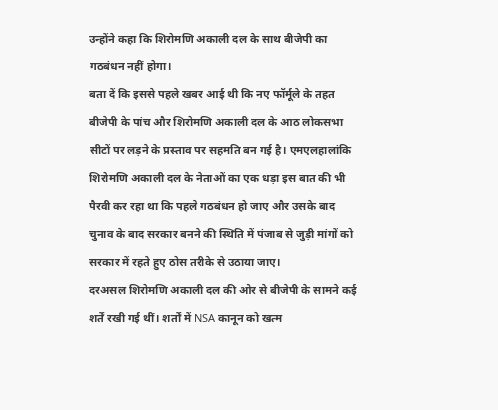उन्होंने कहा कि शिरोमणि अकाली दल के साथ बीजेपी का गठबंधन नहीं होगा।
बता दें कि इससे पहले खबर आई थी कि नए फॉर्मूले के तहत बीजेपी के पांच और शिरोमणि अकाली दल के आठ लोकसभा सीटों पर लड़ने के प्रस्ताव पर सहमति बन गई है। एमएलहालांकि शिरोमणि अकाली दल के नेताओं का एक धड़ा इस बात की भी पैरवी कर रहा था कि पहले गठबंधन हो जाए और उसके बाद चुनाव के बाद सरकार बनने की स्थिति में पंजाब से जुड़ी मांगों को सरकार में रहते हुए ठोस तरीके से उठाया जाए।
दरअसल शिरोमणि अकाली दल की ओर से बीजेपी के सामने कई शर्तें रखी गई थीं। शर्तों में NSA कानून को खत्म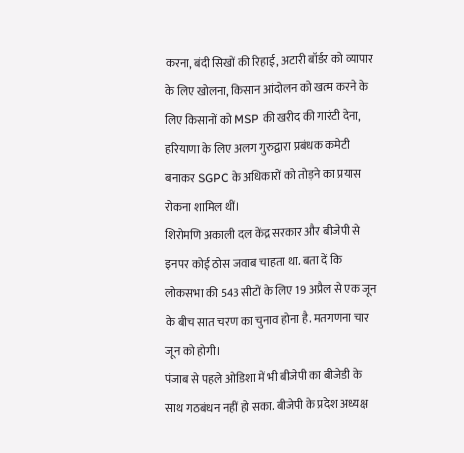करना, बंदी सिखों की रिहाई, अटारी बॉर्डर को व्यापार के लिए खोलना, किसान आंदोलन को खत्म करने के लिए किसानों को MSP की खरीद की गारंटी देना, हरियाणा के लिए अलग गुरुद्वारा प्रबंधक कमेटी बनाकर SGPC के अधिकारों को तोड़ने का प्रयास रोकना शामिल थीं।
शिरोमणि अकाली दल केंद्र सरकार और बीजेपी से इनपर कोई ठोस जवाब चाहता था. बता दें कि लोकसभा की 543 सीटों के लिए 19 अप्रैल से एक जून के बीच सात चरण का चुनाव होना है. मतगणना चार जून को होगी।
पंजाब से पहले ओडिशा में भी बीजेपी का बीजेडी के साथ गठबंधन नहीं हो सका. बीजेपी के प्रदेश अध्यक्ष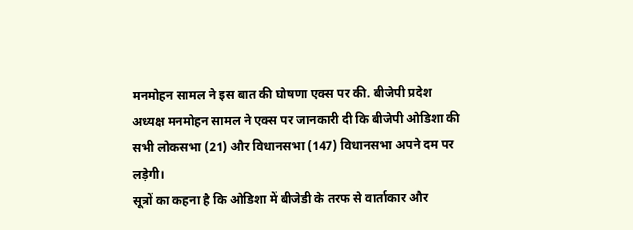मनमोहन सामल ने इस बात की घोषणा एक्स पर की. बीजेपी प्रदेश अध्यक्ष मनमोहन सामल ने एक्स पर जानकारी दी कि बीजेपी ओडिशा की सभी लोकसभा (21) और विधानसभा (147) विधानसभा अपने दम पर लड़ेगी।
सूत्रों का कहना है कि ओडिशा में बीजेडी के तरफ से वार्ताकार और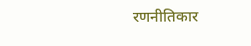रणनीतिकार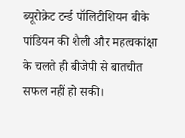ब्यूरोक्रेट टर्न्ड पॉलिटीशियन बीके पांडियन की शैली और महत्वकांक्षा के चलते ही बीजेपी से बातचीत सफल नहीं हो सकी।